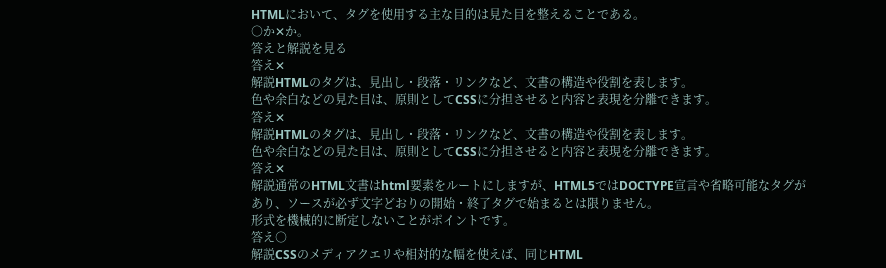HTMLにおいて、タグを使用する主な目的は見た目を整えることである。
○か✕か。
答えと解説を見る
答え✕
解説HTMLのタグは、見出し・段落・リンクなど、文書の構造や役割を表します。
色や余白などの見た目は、原則としてCSSに分担させると内容と表現を分離できます。
答え✕
解説HTMLのタグは、見出し・段落・リンクなど、文書の構造や役割を表します。
色や余白などの見た目は、原則としてCSSに分担させると内容と表現を分離できます。
答え✕
解説通常のHTML文書はhtml要素をルートにしますが、HTML5ではDOCTYPE宣言や省略可能なタグがあり、ソースが必ず文字どおりの開始・終了タグで始まるとは限りません。
形式を機械的に断定しないことがポイントです。
答え○
解説CSSのメディアクエリや相対的な幅を使えば、同じHTML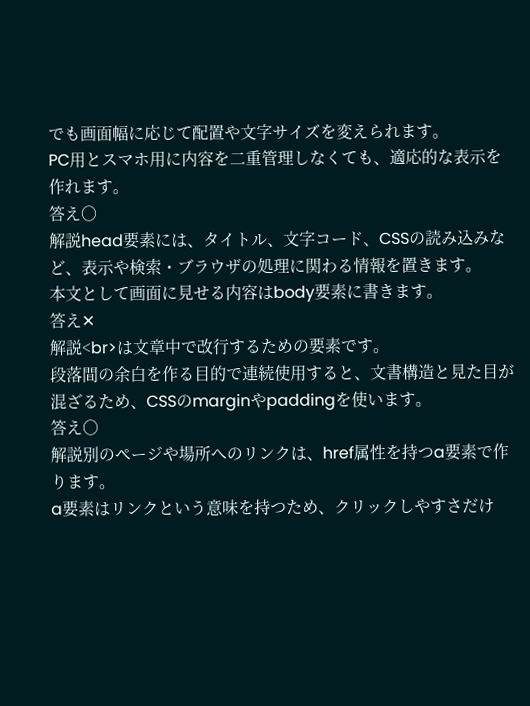でも画面幅に応じて配置や文字サイズを変えられます。
PC用とスマホ用に内容を二重管理しなくても、適応的な表示を作れます。
答え○
解説head要素には、タイトル、文字コード、CSSの読み込みなど、表示や検索・ブラウザの処理に関わる情報を置きます。
本文として画面に見せる内容はbody要素に書きます。
答え✕
解説<br>は文章中で改行するための要素です。
段落間の余白を作る目的で連続使用すると、文書構造と見た目が混ざるため、CSSのmarginやpaddingを使います。
答え○
解説別のページや場所へのリンクは、href属性を持つa要素で作ります。
a要素はリンクという意味を持つため、クリックしやすさだけ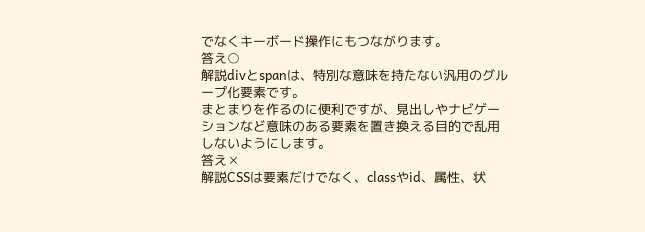でなくキーボード操作にもつながります。
答え○
解説divとspanは、特別な意味を持たない汎用のグループ化要素です。
まとまりを作るのに便利ですが、見出しやナビゲーションなど意味のある要素を置き換える目的で乱用しないようにします。
答え✕
解説CSSは要素だけでなく、classやid、属性、状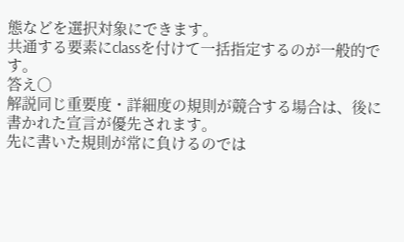態などを選択対象にできます。
共通する要素にclassを付けて一括指定するのが一般的です。
答え○
解説同じ重要度・詳細度の規則が競合する場合は、後に書かれた宣言が優先されます。
先に書いた規則が常に負けるのでは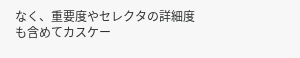なく、重要度やセレクタの詳細度も含めてカスケー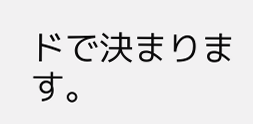ドで決まります。